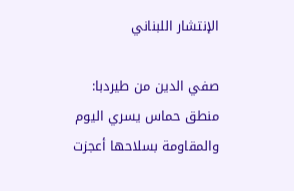الإنتشار اللبناني

صفي الدين من طيردبا: منطق حماس يسري اليوم والمقاومة بسلاحها أعجزت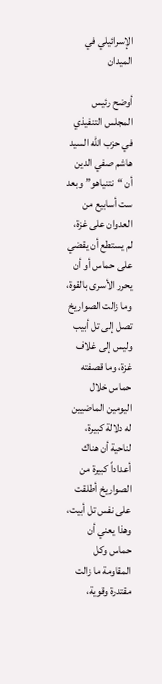الإسرائيلي في الميدان

أوضح رئيس المجلس التنفيذي في حزب الله السيد هاشم صفي الدين أن “نتنياهو” وبعد ست أسابيع من العدوان على غزة، لم يستطع أن يقضي على حماس أو أن يحرر الأسرى بالقوة، وما زالت الصواريخ تصل إلى تل أبيب وليس إلى غلاف غزة، وما قصفته حماس خلال اليومين الماضيين له دلالة كبيرة، لناحية أن هناك أعداداً كبيرة من الصواريخ أطلقت على نفس تل أبيت، وهذا يعني أن حماس وكل المقاومة ما زالت مقتدرة وقوية،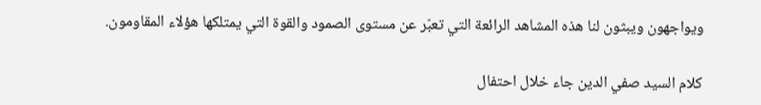ويواجهون ويبثون لنا هذه المشاهد الرائعة التي تعبّر عن مستوى الصمود والقوة التي يمتلكها هؤلاء المقاومون.

كلام السيد صفي الدين جاء خلال احتفال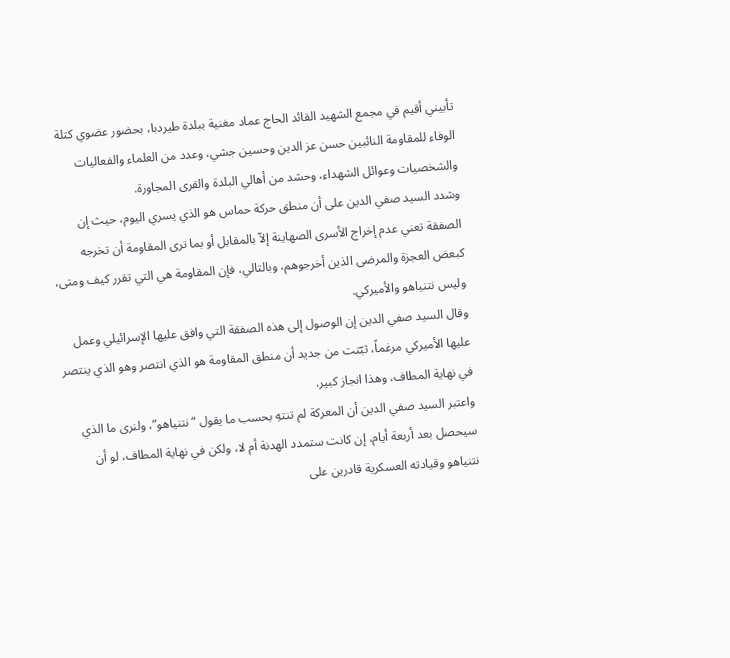تأبيني أقيم في مجمع الشهيد القائد الحاج عماد مغنية ببلدة طيردبا، بحضور عضوي كتلة الوفاء للمقاومة النائبين حسن عز الدين وحسين جشي، وعدد من العلماء والفعاليات والشخصيات وعوائل الشهداء، وحشد من أهالي البلدة والقرى المجاورة.
وشدد السيد صفي الدين على أن منطق حركة حماس هو الذي يسري اليوم، حيث إن الصفقة تعني عدم إخراج الأسرى الصهاينة إلاّ بالمقابل أو بما ترى المقاومة أن تخرجه كبعض العجزة والمرضى الذين أخرجوهم، وبالتالي، فإن المقاومة هي التي تقرر كيف ومتى، وليس نتنياهو والأميركي.
وقال السيد صفي الدين إن الوصول إلى هذه الصفقة التي وافق عليها الإسرائيلي وعمل عليها الأميركي مرغماً، ثبّتت من جديد أن منطق المقاومة هو الذي انتصر وهو الذي ينتصر في نهاية المطاف، وهذا انجاز كبير.
واعتبر السيد صفي الدين أن المعركة لم تنتهِ بحسب ما يقول “نتنياهو”، ولنرى ما الذي سيحصل بعد أربعة أيام، إن كانت ستمدد الهدنة أم لا، ولكن في نهاية المطاف، لو أن نتنياهو وقيادته العسكرية قادرين على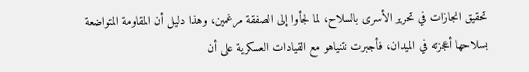تحقيق انجازات في تحرير الأسرى بالسلاح، لما لجأوا إلى الصفقة مرغمين، وهذا دليل أن المقاومة المتواضعة بسلاحها أعجزته في الميدان، فأجبرت نتنياهو مع القيادات العسكرية على أن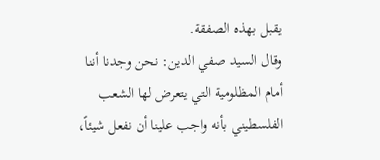يقبل بهذه الصفقة.
وقال السيد صفي الدين: نحن وجدنا أننا أمام المظلومية التي يتعرض لها الشعب الفلسطيني بأنه واجب علينا أن نفعل شيئاً،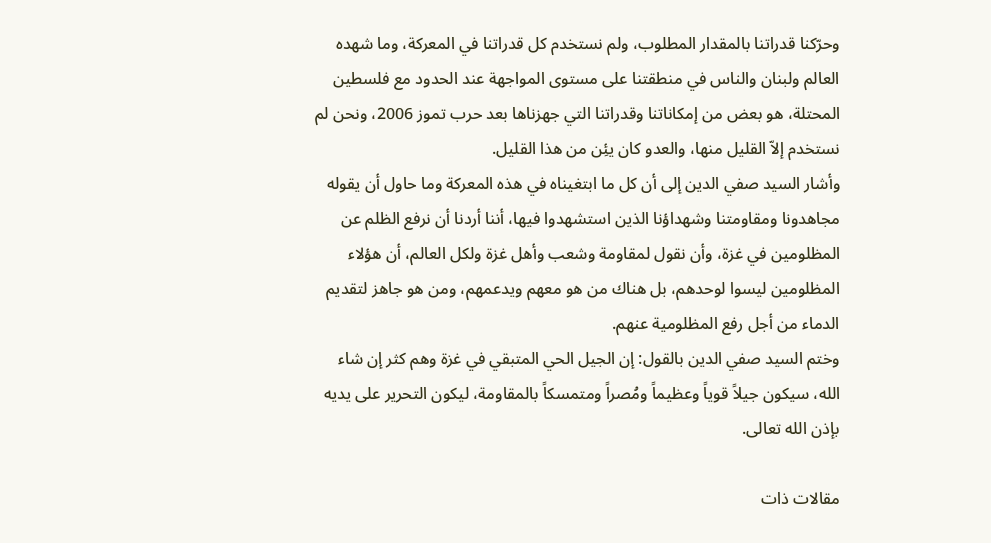وحرّكنا قدراتنا بالمقدار المطلوب، ولم نستخدم كل قدراتنا في المعركة، وما شهده العالم ولبنان والناس في منطقتنا على مستوى المواجهة عند الحدود مع فلسطين المحتلة، هو بعض من إمكاناتنا وقدراتنا التي جهزناها بعد حرب تموز 2006، ونحن لم نستخدم إلاّ القليل منها، والعدو كان يئِن من هذا القليل.
وأشار السيد صفي الدين إلى أن كل ما ابتغيناه في هذه المعركة وما حاول أن يقوله مجاهدونا ومقاومتنا وشهداؤنا الذين استشهدوا فيها، أننا أردنا أن نرفع الظلم عن المظلومين في غزة، وأن نقول لمقاومة وشعب وأهل غزة ولكل العالم، أن هؤلاء المظلومين ليسوا لوحدهم، بل هناك من هو معهم ويدعمهم، ومن هو جاهز لتقديم الدماء من أجل رفع المظلومية عنهم.
وختم السيد صفي الدين بالقول: إن الجيل الحي المتبقي في غزة وهم كثر إن شاء الله، سيكون جيلاً قوياً وعظيماً ومُصراً ومتمسكاً بالمقاومة، ليكون التحرير على يديه بإذن الله تعالى.

مقالات ذات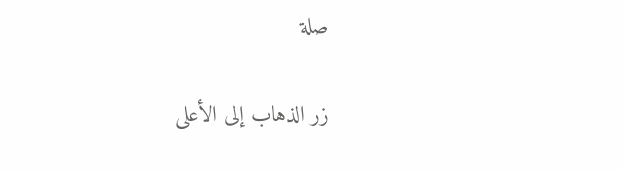صلة

زر الذهاب إلى الأعلى